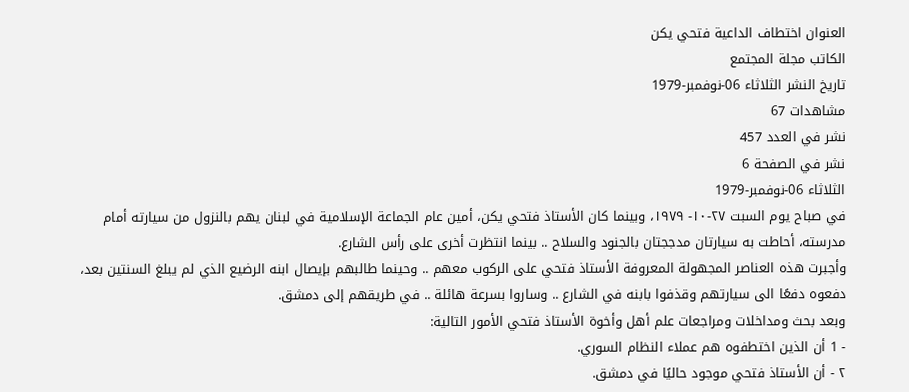العنوان اختطاف الداعية فتحي يكن
الكاتب مجلة المجتمع
تاريخ النشر الثلاثاء 06-نوفمبر-1979
مشاهدات 67
نشر في العدد 457
نشر في الصفحة 6
الثلاثاء 06-نوفمبر-1979
في صباح يوم السبت ۲۷-۱۰- ۱۹۷۹، وبينما كان الأستاذ فتحي يكن، أمين عام الجماعة الإسلامية في لبنان يهم بالنزول من سيارته أمام مدرسته، أحاطت به سیارتان مدججتان بالجنود والسلاح .. بينما انتظرت أخرى على رأس الشارع.
وأجبرت هذه العناصر المجهولة المعروفة الأستاذ فتحي على الركوب معهم .. وحينما طالبهم بإيصال ابنه الرضيع الذي لم يبلغ السنتين بعد، دفعوه دفعًا الى سيارتهم وقذفوا بابنه في الشارع .. وساروا بسرعة هائلة .. في طريقهم إلى دمشق.
وبعد بحث ومداخلات ومراجعات علم أهل وأخوة الأستاذ فتحي الأمور التالية:
- 1 أن الذين اختطفوه هم عملاء النظام السوري.
۲ - أن الأستاذ فتحي موجود حاليًا في دمشق.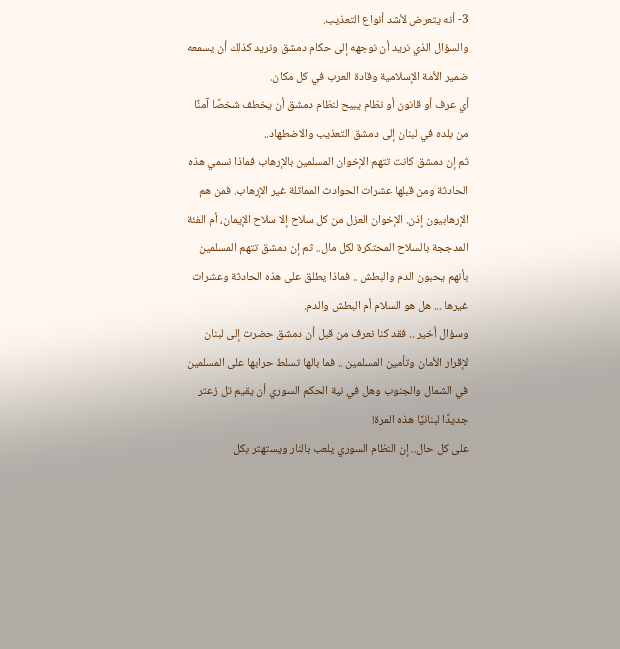3- أنه يتعرض لأشد أنواع التعذيب.
والسؤال الذي نريد أن نوجهه إلى حكام دمشق ونريد كذلك أن يسمعه ضمير الأمة الإسلامية وقادة العرب في كل مكان.
أي عرف أو قانون أو نظام يبيح لنظام دمشق أن يخطف شخصًا آمنًا من بلده في لبنان إلى دمشق التعذيب والاضطهاد..
ثم إن دمشق كانت تتهم الإخوان المسلمين بالإرهاب فماذا نسمي هذه الحادثة ومن قبلها عشرات الحوادث المماثلة غير الإرهاب. فمن هم الإرهابيون إذن. الإخوان العزل من كل سلاح إلا سلاح الإيمان، أم الفئة المدججة بالسلاح المحتكرة لكل مال.. ثم إن دمشق تتهم المسلمين بأنهم يحبون الدم والبطش .. فماذا يطلق على هذه الحادثة وعشرات غيرها ... هل هو السلام أم البطش والدم.
وسؤال أخير .. فقد كنا نعرف من قبل أن دمشق حضرت إلى لبنان لإقرار الأمان وتأمين المسلمين .. فما بالها تسلط حرابها على المسلمين في الشمال والجنوب وهل في نية الحكم السوري أن يقيم تل زعتر جديدًا لبنانيًا هذه المرة!
على كل حال.. إن النظام السوري يلعب بالنار ويستهتر بكل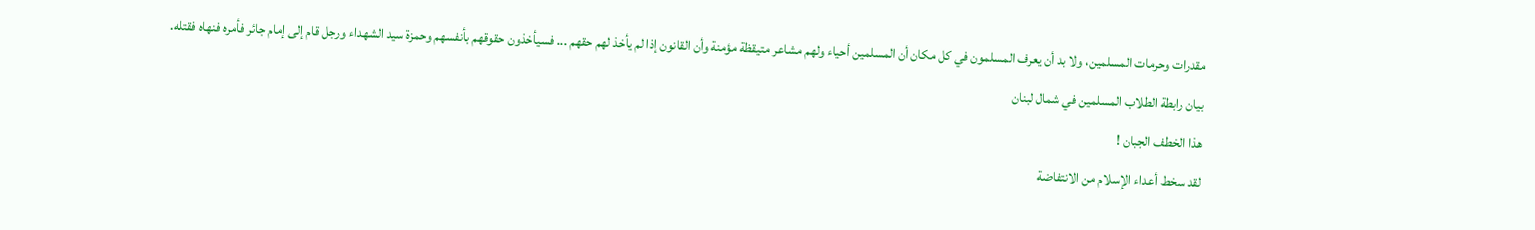مقدرات وحرمات المسلمين، ولا بد أن يعرف المسلمون في كل مكان أن المسلمين أحياء ولهم مشاعر متيقظة مؤمنة وأن القانون إذا لم يأخذ لهم حقهم ... فسيأخذون حقوقهم بأنفسهم وحمزة سيد الشهداء ورجل قام إلى إمام جائر فأمره فنهاه فقتله.
بيان رابطة الطلاب المسلمين في شمال لبنان
هذا الخطف الجبان !
لقد سخط أعداء الإسلام من الانتفاضة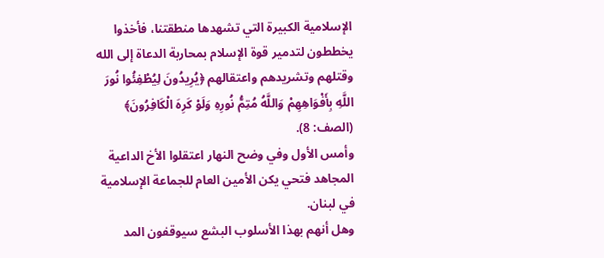الإسلامية الكبيرة التي تشهدها منطقتنا، فأخذوا يخططون لتدمير قوة الإسلام بمحاربة الدعاة إلى الله وقتلهم وتشريدهم واعتقالهم ﴿يُرِيدُونَ لِيُطْفِئُوا نُورَ اللَّهِ بِأَفْوَاهِهِمْ وَاللَّهُ مُتِمُّ نُورِهِ وَلَوْ كَرِهَ الْكَافِرُونَ﴾ (الصف: 8).
وأمس الأول وفي وضح النهار اعتقلوا الأخ الداعية المجاهد فتحي يكن الأمين العام للجماعة الإسلامية في لبنان.
وهل أنهم بهذا الأسلوب البشع سيوقفون المد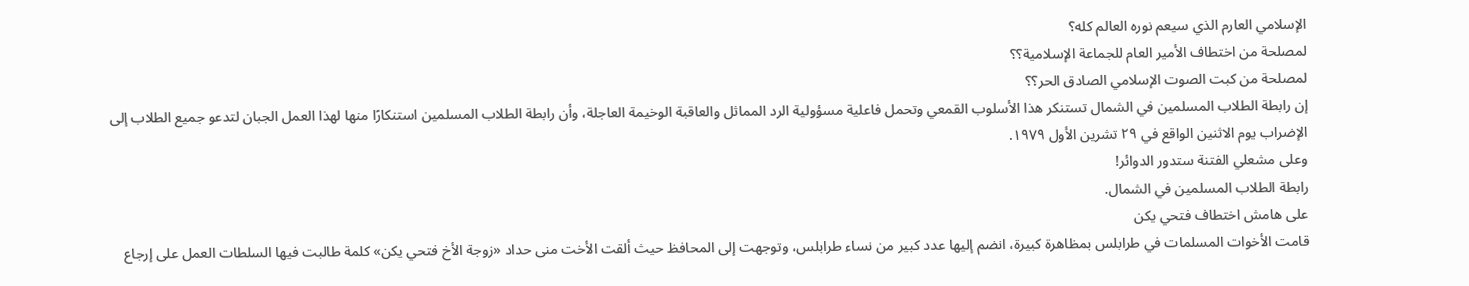الإسلامي العارم الذي سيعم نوره العالم كله؟
لمصلحة من اختطاف الأمير العام للجماعة الإسلامية؟؟
لمصلحة من كبت الصوت الإسلامي الصادق الحر؟؟
إن رابطة الطلاب المسلمين في الشمال تستنكر هذا الأسلوب القمعي وتحمل فاعلية مسؤولية الرد المماثل والعاقبة الوخيمة العاجلة، وأن رابطة الطلاب المسلمين استنكارًا منها لهذا العمل الجبان لتدعو جميع الطلاب إلى الإضراب يوم الاثنين الواقع في ۲۹ تشرين الأول ۱۹۷۹.
وعلى مشعلي الفتنة ستدور الدوائر!
رابطة الطلاب المسلمين في الشمال.
على هامش اختطاف فتحي يكن
قامت الأخوات المسلمات في طرابلس بمظاهرة كبيرة، انضم إليها عدد كبير من نساء طرابلس، وتوجهت إلى المحافظ حيث ألقت الأخت منى حداد «زوجة الأخ فتحي يكن» كلمة طالبت فيها السلطات العمل على إرجاع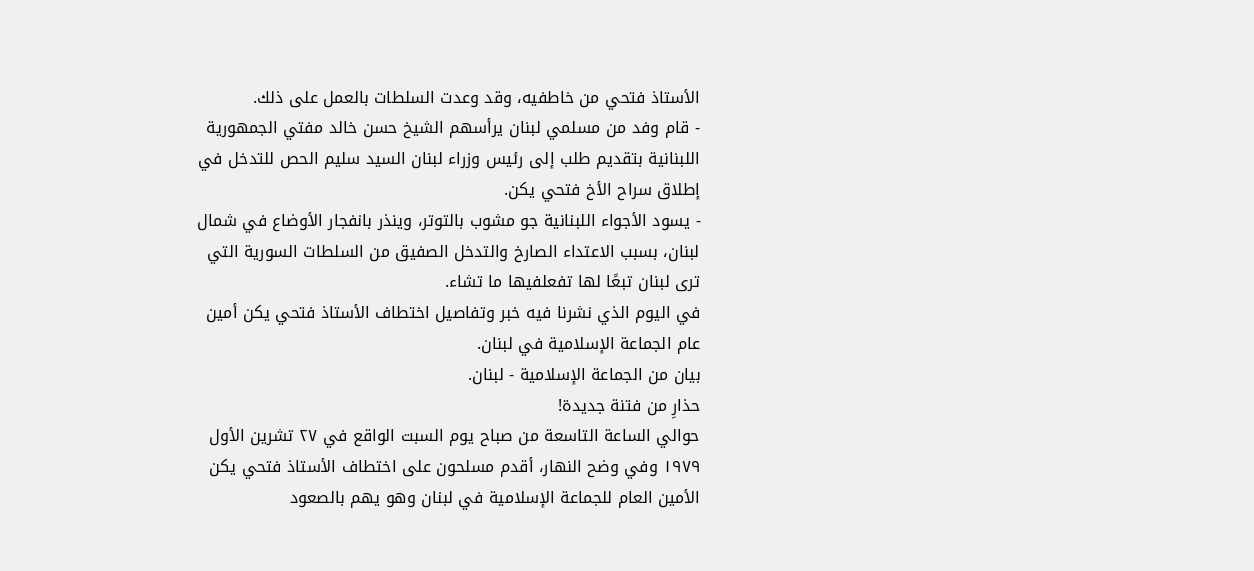الأستاذ فتحي من خاطفيه، وقد وعدت السلطات بالعمل على ذلك.
- قام وفد من مسلمي لبنان يرأسهم الشيخ حسن خالد مفتي الجمهورية اللبنانية بتقديم طلب إلى رئيس وزراء لبنان السيد سليم الحص للتدخل في إطلاق سراح الأخ فتحي يكن.
- يسود الأجواء اللبنانية جو مشوب بالتوتر، وينذر بانفجار الأوضاع في شمال لبنان، بسبب الاعتداء الصارخ والتدخل الصفيق من السلطات السورية التي ترى لبنان تبعًا لها تفعلفيها ما تشاء.
في اليوم الذي نشرنا فيه خبر وتفاصيل اختطاف الأستاذ فتحي يكن أمين عام الجماعة الإسلامية في لبنان.
بيان من الجماعة الإسلامية - لبنان.
حذارِ من فتنة جديدة!
حوالي الساعة التاسعة من صباح يوم السبت الواقع في ٢٧ تشرين الأول ۱۹۷۹ وفي وضح النهار، أقدم مسلحون على اختطاف الأستاذ فتحي يكن الأمين العام للجماعة الإسلامية في لبنان وهو يهم بالصعود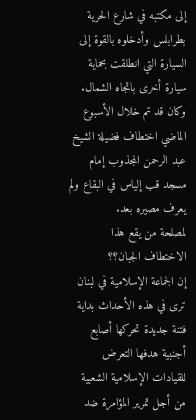إلى مكتبه في شارع الحرية بطرابلس وأدخلوه بالقوة إلى السيارة التي انطلقت بحماية سيارة أخرى باتجاه الشمال.
وكان قد تم خلال الأسبوع الماضي اختطاف فضيلة الشيخ عبد الرحمن المجذوب إمام مسجد قب إلياس في البقاع ولم يعرف مصيره بعد.
لمصلحة من يقع هذا الاختطاف الجبان؟؟
إن الجماعة الإسلامية في لبنان ترى في هذه الأحداث بداية فتنة جديدة تحركها أصابع أجنبية هدفها التعرض للقيادات الإسلامية الشعبية من أجل تمرير المؤامرة ضد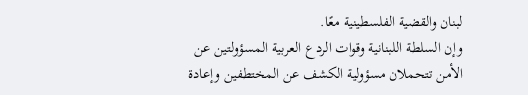لبنان والقضية الفلسطينية معًا.
وإن السلطة اللبنانية وقوات الردع العربية المسؤولتين عن الأمن تتحملان مسؤولية الكشف عن المختطفين وإعادة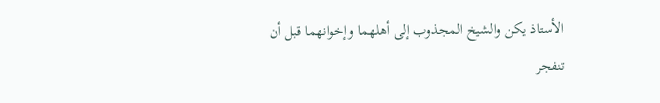الأستاذ يكن والشيخ المجذوب إلى أهلهما وإخوانهما قبل أن تنفجر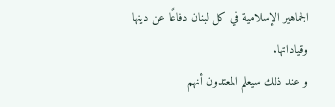الجماهير الإسلامية في كل لبنان دفاعًا عن دينها وقياداتها.
و عند ذلك سيعلم المعتدون أنهم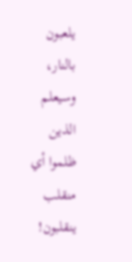يلعبون بالنار، وسيعلم الذين ظلموا أي منقلب ينقلبون!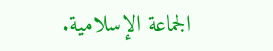الجماعة الإسلامية.